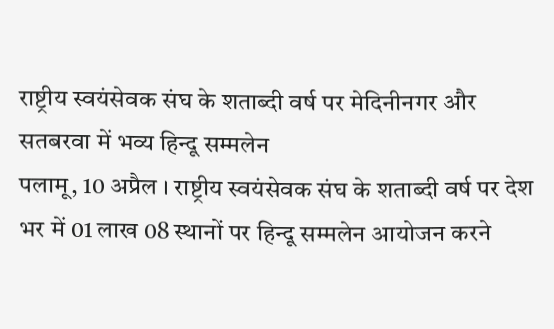राष्ट्रीय स्वयंसेवक संघ के शताब्दी वर्ष पर मेदिनीनगर और सतबरवा में भव्य हिन्दू सम्मलेन
पलामू, 10 अप्रैल । राष्ट्रीय स्वयंसेवक संघ के शताब्दी वर्ष पर देश भर में 01 लाख 08 स्थानों पर हिन्दू सम्मलेन आयोजन करने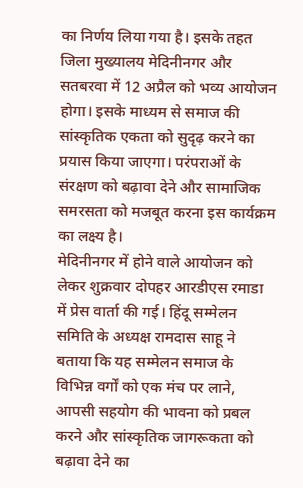का निर्णय लिया गया है। इसके तहत जिला मुख्यालय मेदिनीनगर और सतबरवा में 12 अप्रैल को भव्य आयोजन होगा। इसके माध्यम से समाज की सांस्कृतिक एकता को सुदृढ़ करने का प्रयास किया जाएगा। परंपराओं के संरक्षण को बढ़ावा देने और सामाजिक समरसता को मजबूत करना इस कार्यक्रम का लक्ष्य है।
मेदिनीनगर में होने वाले आयोजन को लेकर शुक्रवार दोपहर आरडीएस रमाडा में प्रेस वार्ता की गई। हिंदू सम्मेलन समिति के अध्यक्ष रामदास साहू ने बताया कि यह सम्मेलन समाज के विभिन्न वर्गों को एक मंच पर लाने, आपसी सहयोग की भावना को प्रबल करने और सांस्कृतिक जागरूकता को बढ़ावा देने का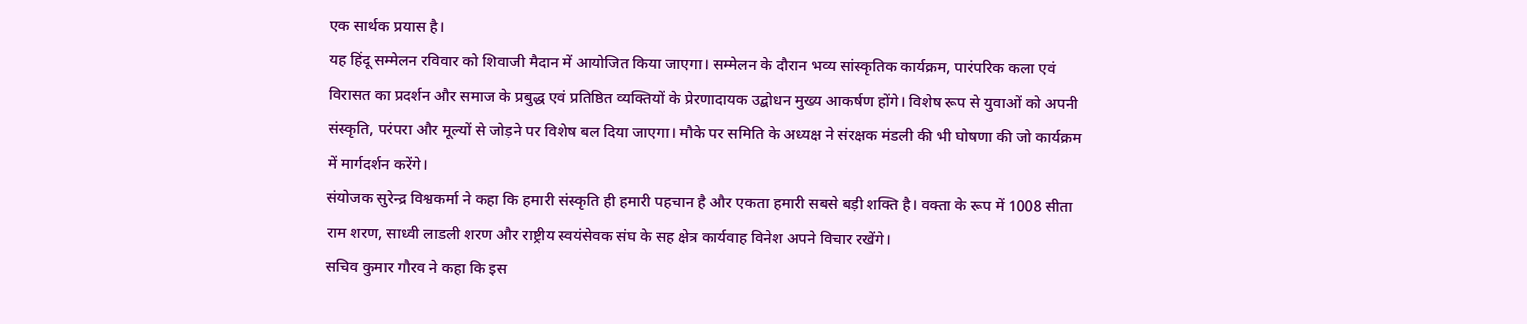एक सार्थक प्रयास है।
यह हिंदू सम्मेलन रविवार को शिवाजी मैदान में आयोजित किया जाएगा। सम्मेलन के दौरान भव्य सांस्कृतिक कार्यक्रम, पारंपरिक कला एवं विरासत का प्रदर्शन और समाज के प्रबुद्ध एवं प्रतिष्ठित व्यक्तियों के प्रेरणादायक उद्बोधन मुख्य आकर्षण होंगे। विशेष रूप से युवाओं को अपनी संस्कृति, परंपरा और मूल्यों से जोड़ने पर विशेष बल दिया जाएगा। मौके पर समिति के अध्यक्ष ने संरक्षक मंडली की भी घोषणा की जो कार्यक्रम में मार्गदर्शन करेंगे।
संयोजक सुरेन्द्र विश्वकर्मा ने कहा कि हमारी संस्कृति ही हमारी पहचान है और एकता हमारी सबसे बड़ी शक्ति है। वक्ता के रूप में 1008 सीता राम शरण, साध्वी लाडली शरण और राष्ट्रीय स्वयंसेवक संघ के सह क्षेत्र कार्यवाह विनेश अपने विचार रखेंगे।
सचिव कुमार गौरव ने कहा कि इस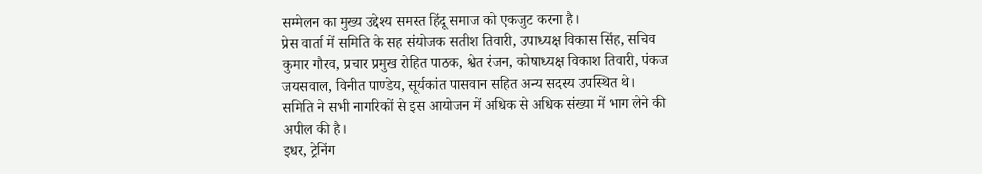सम्मेलन का मुख्य उद्देश्य समस्त हिंदू समाज को एकजुट करना है।
प्रेस वार्ता में समिति के सह संयोजक सतीश तिवारी, उपाध्यक्ष विकास सिंह, सचिव कुमार गौरव, प्रचार प्रमुख रोहित पाठक, श्वेत रंजन, कोषाध्यक्ष विकाश तिवारी, पंकज जयसवाल, विनीत पाण्डेय, सूर्यकांत पासवान सहित अन्य सदस्य उपस्थित थे।
समिति ने सभी नागरिकों से इस आयोजन में अधिक से अधिक संख्या में भाग लेने की अपील की है।
इधर, ट्रेनिंग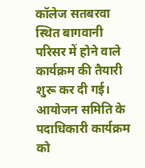कॉलेज सतबरवा स्थित बागवानी परिसर में होने वाले कार्यक्रम की तैयारी शुरू कर दी गई। आयोजन समिति के पदाधिकारी कार्यक्रम को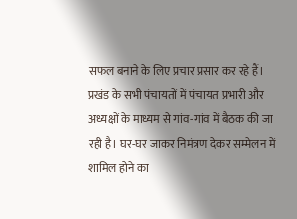सफल बनाने के लिए प्रचार प्रसार कर रहे हैं। प्रखंड के सभी पंचायतों में पंचायत प्रभारी और अध्यक्षों के माध्यम से गांव-गांव में बैठक की जा रही है। घर-घर जाकर निमंत्रण देकर सम्मेलन में शामिल होने का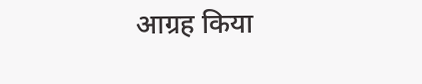आग्रह किया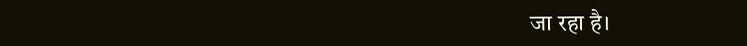जा रहा है।